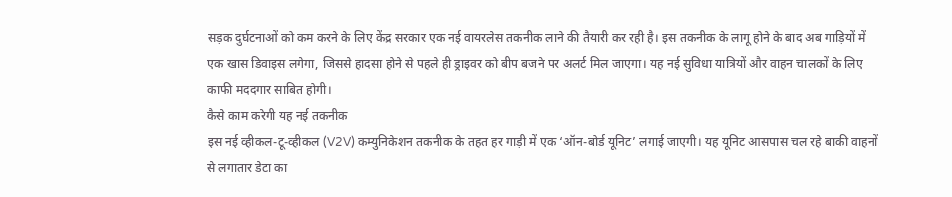सड़क दुर्घटनाओं को कम करने के लिए केंद्र सरकार एक नई वायरलेस तकनीक लाने की तैयारी कर रही है। इस तकनीक के लागू होने के बाद अब गाड़ियों में एक खास डिवाइस लगेगा, जिससे हादसा होने से पहले ही ड्राइवर को बीप बजने पर अलर्ट मिल जाएगा। यह नई सुविधा यात्रियों और वाहन चालकों के लिए काफी मददगार साबित होगी।
कैसे काम करेगी यह नई तकनीक
इस नई व्हीकल-टू-व्हीकल (V2V) कम्युनिकेशन तकनीक के तहत हर गाड़ी में एक ‘ऑन-बोर्ड यूनिट’ लगाई जाएगी। यह यूनिट आसपास चल रहे बाकी वाहनों से लगातार डेटा का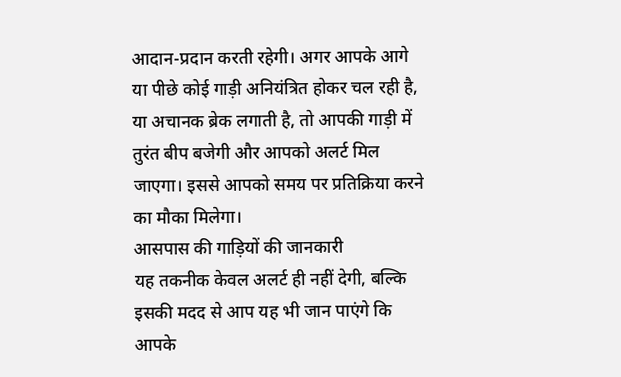आदान-प्रदान करती रहेगी। अगर आपके आगे या पीछे कोई गाड़ी अनियंत्रित होकर चल रही है, या अचानक ब्रेक लगाती है, तो आपकी गाड़ी में तुरंत बीप बजेगी और आपको अलर्ट मिल जाएगा। इससे आपको समय पर प्रतिक्रिया करने का मौका मिलेगा।
आसपास की गाड़ियों की जानकारी
यह तकनीक केवल अलर्ट ही नहीं देगी, बल्कि इसकी मदद से आप यह भी जान पाएंगे कि आपके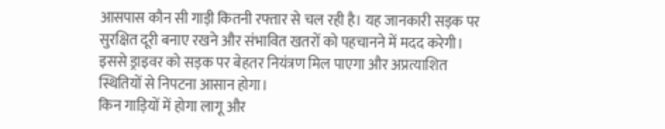आसपास कौन सी गाड़ी कितनी रफ्तार से चल रही है। यह जानकारी सड़क पर सुरक्षित दूरी बनाए रखने और संभावित खतरों को पहचानने में मदद करेगी। इससे ड्राइवर को सड़क पर बेहतर नियंत्रण मिल पाएगा और अप्रत्याशित स्थितियों से निपटना आसान होगा।
किन गाड़ियों में होगा लागू और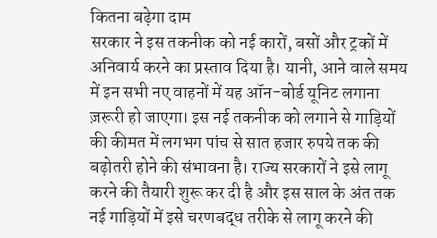कितना बढ़ेगा दाम
सरकार ने इस तकनीक को नई कारों, बसों और ट्रकों में अनिवार्य करने का प्रस्ताव दिया है। यानी, आने वाले समय में इन सभी नए वाहनों में यह ऑन-बोर्ड यूनिट लगाना ज़रूरी हो जाएगा। इस नई तकनीक को लगाने से गाड़ियों की कीमत में लगभग पांच से सात हजार रुपये तक की बढ़ोतरी होने की संभावना है। राज्य सरकारों ने इसे लागू करने की तैयारी शुरू कर दी है और इस साल के अंत तक नई गाड़ियों में इसे चरणबद्ध तरीके से लागू करने की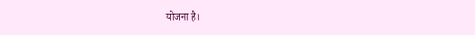योजना है।